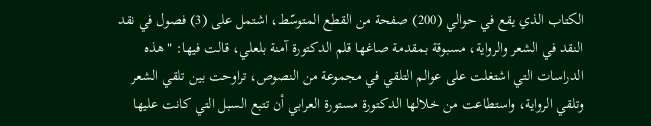الكتاب الذي يقع في حوالي (200) صفحة من القطع المتوسّط، اشتمل على (3) فصول في نقد النقد في الشعر والرواية، مسبوقة بمقدمة صاغها قلم الدكتورة آمنة بلعلي، قالت فيها: "هذه الدراسات التي اشتغلت على عوالم التلقي في مجموعة من النصوص، تراوحت بين تلقي الشعر وتلقي الرواية، واستطاعت من خلالها الدكتورة مستورة العرابي أن تتبع السبل التي كانت عليها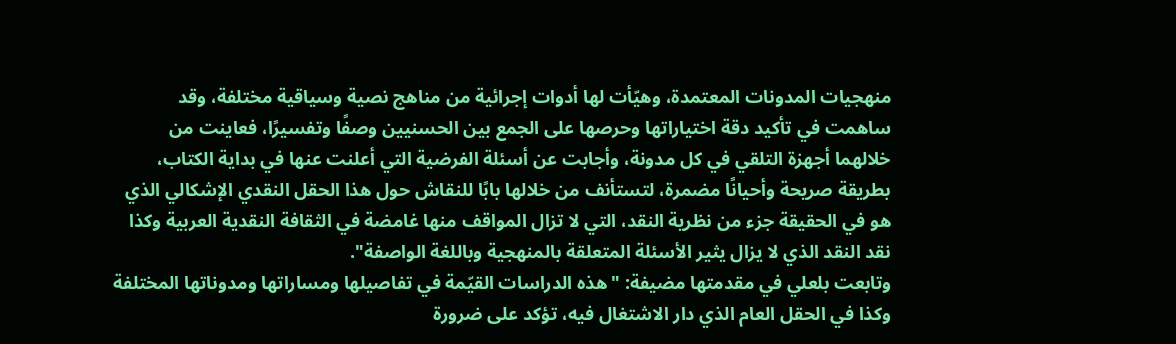منهجيات المدونات المعتمدة، وهيّأت لها أدوات إجرائية من مناهج نصية وسياقية مختلفة، وقد ساهمت في تأكيد دقة اختياراتها وحرصها على الجمع بين الحسنيين وصفًا وتفسيرًا، فعاينت من خلالهما أجهزة التلقي في كل مدونة، وأجابت عن أسئلة الفرضية التي أعلنت عنها في بداية الكتاب، بطريقة صريحة وأحيانًا مضمرة، لتستأنف من خلالها بابًا للنقاش حول هذا الحقل النقدي الإشكالي الذي هو في الحقيقة جزء من نظرية النقد، التي لا تزال المواقف منها غامضة في الثقافة النقدية العربية وكذا نقد النقد الذي لا يزال يثير الأسئلة المتعلقة بالمنهجية وباللغة الواصفة".
وتابعت بلعلي في مقدمتها مضيفة: "هذه الدراسات القيّمة في تفاصيلها ومساراتها ومدوناتها المختلفة وكذا في الحقل العام الذي دار الاشتغال فيه، تؤكد على ضرورة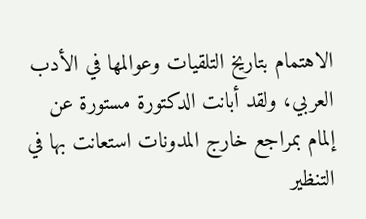الاهتمام بتاريخ التلقيات وعوالمها في الأدب العربي، ولقد أبانت الدكتورة مستورة عن إلمام بمراجع خارج المدونات استعانت بها في التنظير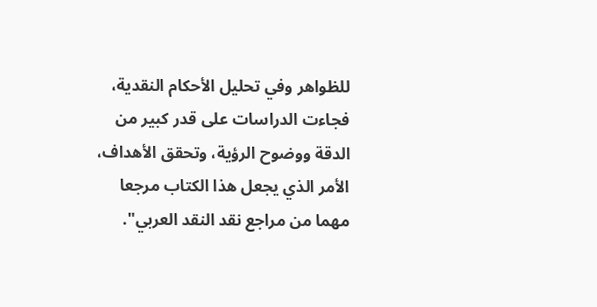للظواهر وفي تحليل الأحكام النقدية، فجاءت الدراسات على قدر كبير من الدقة ووضوح الرؤية، وتحقق الأهداف، الأمر الذي يجعل هذا الكتاب مرجعا مهما من مراجع نقد النقد العربي".